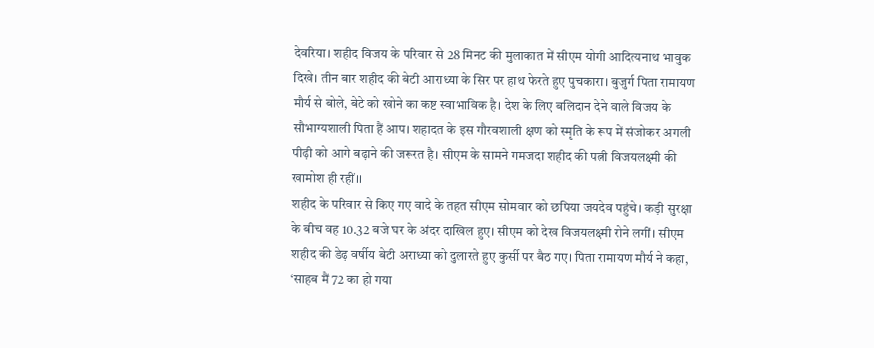देवरिया। शहीद विजय के परिवार से 28 मिनट की मुलाकात में सीएम योगी आदित्यनाथ भावुक दिखे। तीन बार शहीद की बेटी आराध्या के सिर पर हाथ फेरते हुए पुचकारा। बुजुर्ग पिता रामायण मौर्य से बोले, बेटे को खोने का कष्ट स्वाभाविक है। देश के लिए बलिदान देने वाले विजय के सौभाग्यशाली पिता हैं आप। शहादत के इस गौरवशाली क्षण को स्मृति के रूप में संजोकर अगली पीढ़ी को आगे बढ़ाने की जरूरत है। सीएम के सामने गमजदा शहीद की पत्नी विजयलक्ष्मी की खामोश ही रहीं।।
शहीद के परिवार से किए गए वादे के तहत सीएम सोमवार को छपिया जयदेव पहुंचे। कड़ी सुरक्षा के बीच वह 10.32 बजे घर के अंदर दाखिल हुए। सीएम को देख विजयलक्ष्मी रोने लगीं। सीएम शहीद की डेढ़ वर्षीय बेटी अराध्या को दुलारते हुए कुर्सी पर बैठ गए। पिता रामायण मौर्य ने कहा, ‘साहब मैं 72 का हो गया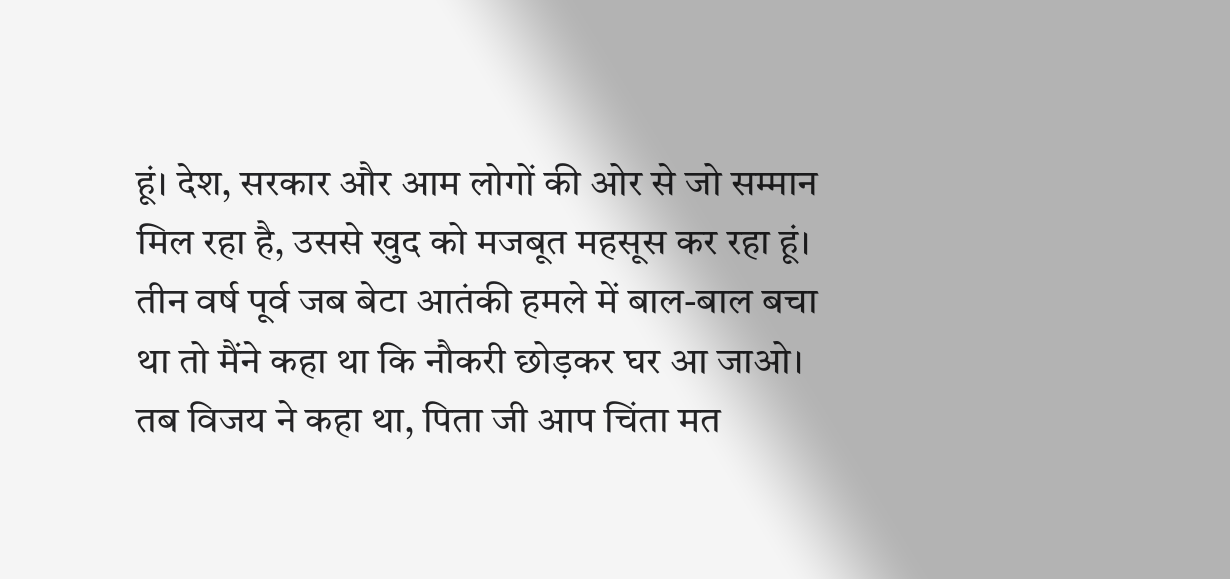हूं। देश, सरकार और आम लोगों की ओर से जो सम्मान मिल रहा है, उससे खुद को मजबूत महसूस कर रहा हूं। तीन वर्ष पूर्व जब बेटा आतंकी हमले में बाल-बाल बचा था तो मैंने कहा था कि नौकरी छोड़कर घर आ जाओ। तब विजय ने कहा था, पिता जी आप चिंता मत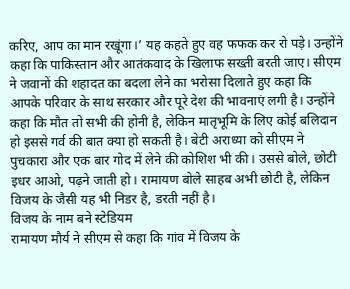करिए, आप का मान रखूंगा।’ यह कहते हुए वह फफक कर रो पड़े। उन्होंने कहा कि पाकिस्तान और आतंकवाद के खिलाफ सख्ती बरती जाए। सीएम ने जवानों की शहादत का बदला लेने का भरोसा दिलाते हुए कहा कि आपके परिवार के साथ सरकार और पूरे देश की भावनाएं लगी है। उन्होंने कहा कि मौत तो सभी की होनी है, लेकिन मातृभूमि के लिए कोई बलिदान हो इससे गर्व की बात क्या हो सकती है। बेटी अराध्या को सीएम ने पुचकारा और एक बार गोद में लेने की कोशिश भी की। उससे बोले, छोटी इधर आओ, पढ़ने जाती हो। रामायण बोले साहब अभी छोटी है, लेकिन विजय के जैसी यह भी निडर है, डरती नहीं है।
विजय के नाम बने स्टेडियम
रामायण मौर्य ने सीएम से कहा कि गांव में विजय के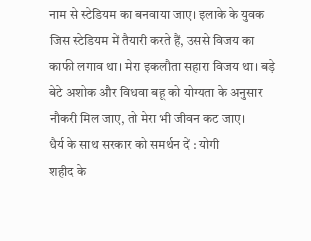नाम से स्टेडियम का बनवाया जाए। इलाके के युवक जिस स्टेडियम में तैयारी करते हैं, उससे विजय का काफी लगाव था। मेरा इकलौता सहारा विजय था। बड़े बेटे अशोक और विधवा बहू को योग्यता के अनुसार नौकरी मिल जाए, तो मेरा भी जीवन कट जाए।
धैर्य के साथ सरकार को समर्थन दें : योगी
शहीद के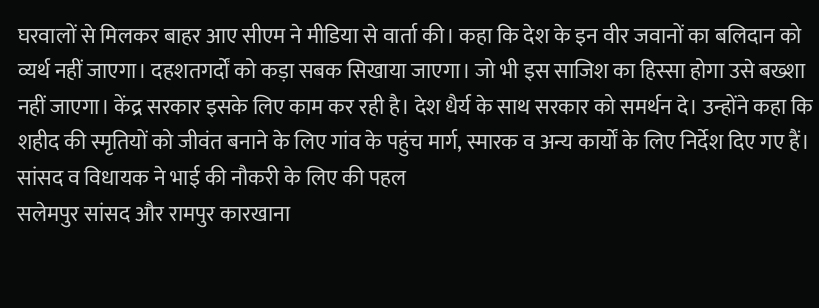घरवालों से मिलकर बाहर आए सीएम ने मीडिया से वार्ता की। कहा कि देश के इन वीर जवानों का बलिदान को व्यर्थ नहीं जाएगा। दहशतगर्दों को कड़ा सबक सिखाया जाएगा। जो भी इस साजिश का हिस्सा होगा उसे बख्शा नहीं जाएगा। केंद्र सरकार इसके लिए काम कर रही है। देश धैर्य के साथ सरकार को समर्थन दे। उन्होंने कहा कि शहीद की स्मृतियों को जीवंत बनाने के लिए गांव के पहुंच मार्ग, स्मारक व अन्य कार्यों के लिए निर्देश दिए गए हैं।
सांसद व विधायक ने भाई की नौकरी के लिए की पहल
सलेमपुर सांसद और रामपुर कारखाना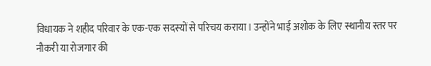विधायक ने शहीद परिवार के एक-एक सदस्यों से परिचय कराया। उन्होंने भाई अशोक के लिए स्थानीय स्तर पर नौकरी या रोजगार की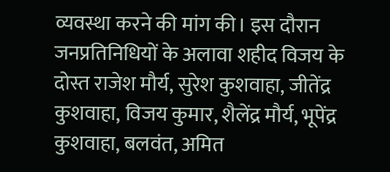व्यवस्था करने की मांग की। इस दौरान जनप्रतिनिधियों के अलावा शहीद विजय के दोस्त राजेश मौर्य, सुरेश कुशवाहा, जीतेंद्र कुशवाहा, विजय कुमार, शैलेंद्र मौर्य, भूपेंद्र कुशवाहा, बलवंत, अमित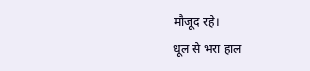मौजूद रहे।
धूल से भरा हाल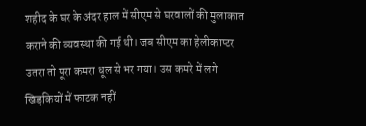शहीद के घर के अंदर हाल में सीएम से घरवालों की मुलाकात कराने की व्यवस्था की गई थी। जब सीएम का हेलीकाप्टर उतरा तो पूरा कमरा धूल से भर गया। उस कमरे में लगे खिड़कियों में फाटक नहीं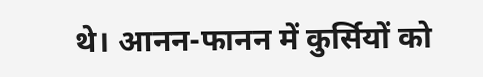थे। आनन-फानन में कुर्सियों को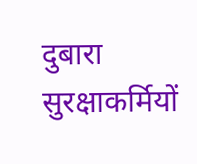दुबारा सुरक्षाकर्मियों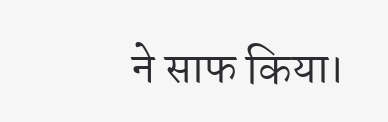ने साफ किया।